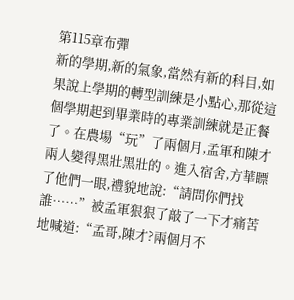第115章布彈
新的學期,新的氣象,當然有新的科目,如果說上學期的轉型訓練是小點心,那從這個學期起到畢業時的專業訓練就是正餐了。在農場“玩”了兩個月,孟軍和陳才兩人變得黑壯黑壯的。進入宿舍,方華瞟了他們一眼,禮貌地說:“請問你們找誰……”被孟軍狠狠了敲了一下才痛苦地喊道:“孟哥,陳才?兩個月不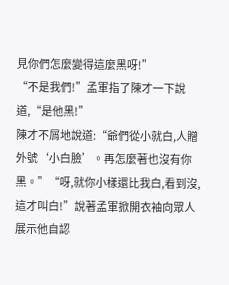見你們怎麼變得這麼黑呀!”
“不是我們!”孟軍指了陳才一下說道,“是他黑!”
陳才不屑地說道:“爺們從小就白,人贈外號‘小白臉’。再怎麼著也沒有你黑。”“呀,就你小樣還比我白,看到沒,這才叫白!”說著孟軍掀開衣袖向眾人展示他自認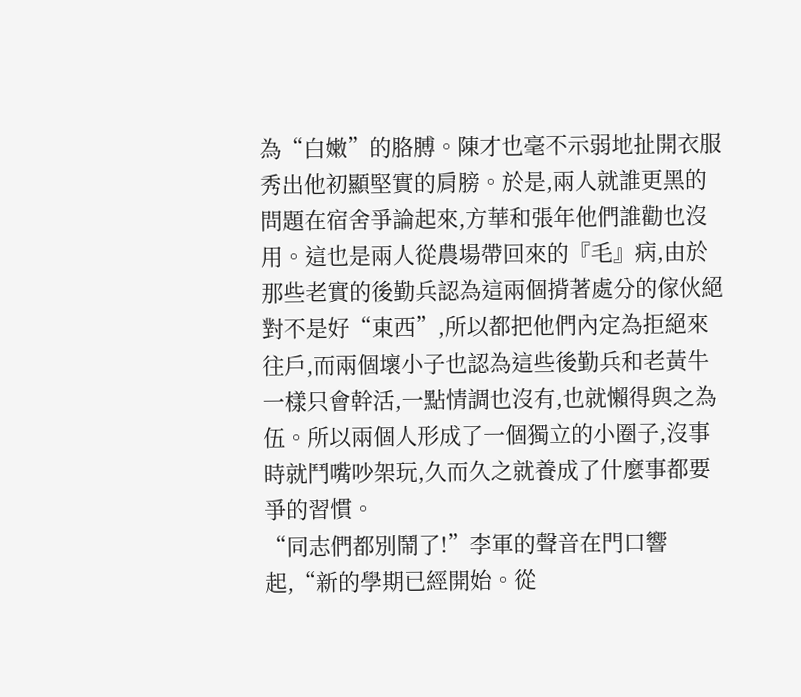為“白嫩”的胳膊。陳才也毫不示弱地扯開衣服秀出他初顯堅實的肩膀。於是,兩人就誰更黑的問題在宿舍爭論起來,方華和張年他們誰勸也沒用。這也是兩人從農場帶回來的『毛』病,由於那些老實的後勤兵認為這兩個揹著處分的傢伙絕對不是好“東西”,所以都把他們內定為拒絕來往戶,而兩個壞小子也認為這些後勤兵和老黃牛一樣只會幹活,一點情調也沒有,也就懶得與之為伍。所以兩個人形成了一個獨立的小圈子,沒事時就鬥嘴吵架玩,久而久之就養成了什麼事都要爭的習慣。
“同志們都別鬧了!”李軍的聲音在門口響起,“新的學期已經開始。從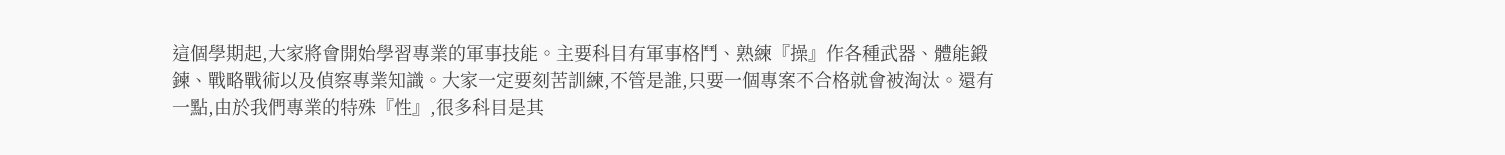這個學期起,大家將會開始學習專業的軍事技能。主要科目有軍事格鬥、熟練『操』作各種武器、體能鍛鍊、戰略戰術以及偵察專業知識。大家一定要刻苦訓練,不管是誰,只要一個專案不合格就會被淘汰。還有一點,由於我們專業的特殊『性』,很多科目是其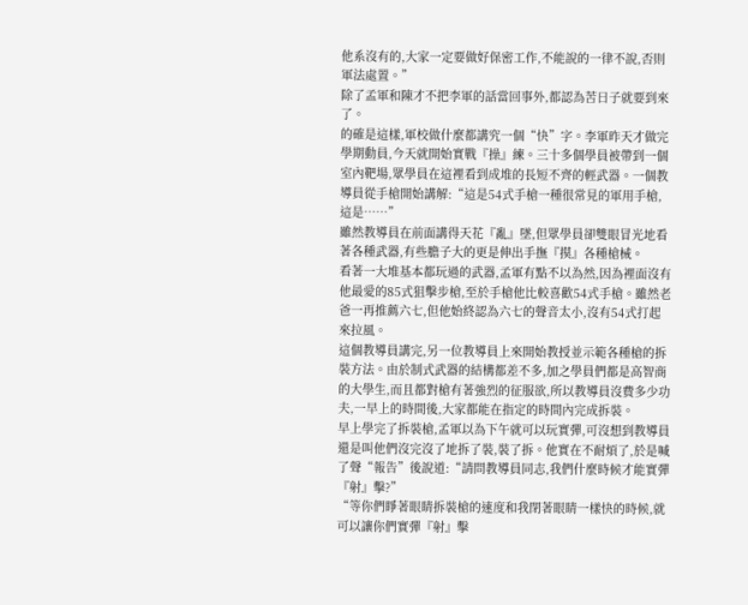他系沒有的,大家一定要做好保密工作,不能說的一律不說,否則軍法處置。”
除了孟軍和陳才不把李軍的話當回事外,都認為苦日子就要到來了。
的確是這樣,軍校做什麼都講究一個“快”字。李軍昨天才做完學期動員,今天就開始實戰『操』練。三十多個學員被帶到一個室內靶場,眾學員在這裡看到成堆的長短不齊的輕武器。一個教導員從手槍開始講解:“這是54式手槍一種很常見的軍用手槍,這是……”
雖然教導員在前面講得天花『亂』墜,但眾學員卻雙眼冒光地看著各種武器,有些膽子大的更是伸出手撫『摸』各種槍械。
看著一大堆基本都玩過的武器,孟軍有點不以為然,因為裡面沒有他最愛的85式狙擊步槍,至於手槍他比較喜歡54式手槍。雖然老爸一再推薦六七,但他始終認為六七的聲音太小,沒有54式打起來拉風。
這個教導員講完,另一位教導員上來開始教授並示範各種槍的拆裝方法。由於制式武器的結構都差不多,加之學員們都是高智商的大學生,而且都對槍有著強烈的征服欲,所以教導員沒費多少功夫,一早上的時間後,大家都能在指定的時間內完成拆裝。
早上學完了拆裝槍,孟軍以為下午就可以玩實彈,可沒想到教導員還是叫他們沒完沒了地拆了裝,裝了拆。他實在不耐煩了,於是喊了聲“報告”後說道:“請問教導員同志,我們什麼時候才能實彈『射』擊?”
“等你們睜著眼睛拆裝槍的速度和我閉著眼睛一樣快的時候,就可以讓你們實彈『射』擊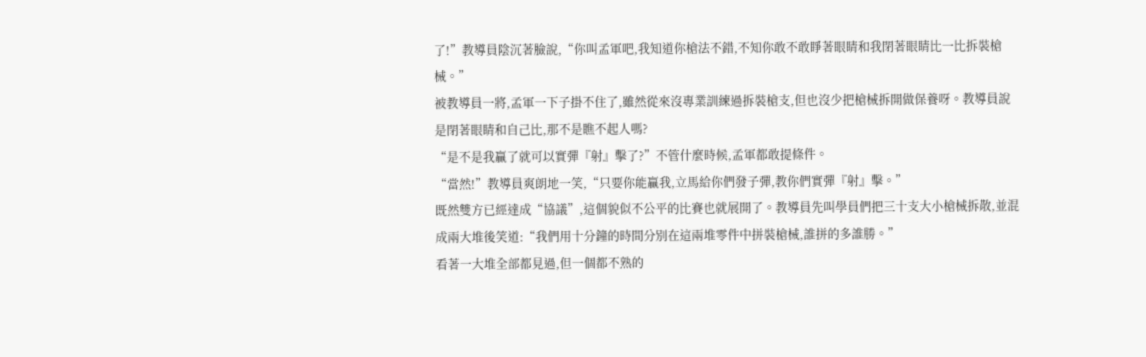了!”教導員陰沉著臉說,“你叫孟軍吧,我知道你槍法不錯,不知你敢不敢睜著眼睛和我閉著眼睛比一比拆裝槍械。”
被教導員一將,孟軍一下子掛不住了,雖然從來沒專業訓練過拆裝槍支,但也沒少把槍械拆開做保養呀。教導員說是閉著眼睛和自己比,那不是瞧不起人嗎?
“是不是我贏了就可以實彈『射』擊了?”不管什麼時候,孟軍都敢提條件。
“當然!”教導員爽朗地一笑,“只要你能贏我,立馬給你們發子彈,教你們實彈『射』擊。”
既然雙方已經達成“協議”,這個貌似不公平的比賽也就展開了。教導員先叫學員們把三十支大小槍械拆散,並混成兩大堆後笑道:“我們用十分鐘的時間分別在這兩堆零件中拼裝槍械,誰拼的多誰勝。”
看著一大堆全部都見過,但一個都不熟的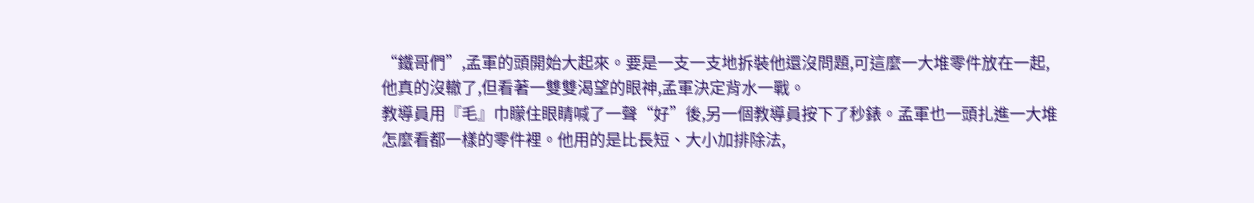“鐵哥們”,孟軍的頭開始大起來。要是一支一支地拆裝他還沒問題,可這麼一大堆零件放在一起,他真的沒轍了,但看著一雙雙渴望的眼神,孟軍決定背水一戰。
教導員用『毛』巾矇住眼睛喊了一聲“好”後,另一個教導員按下了秒錶。孟軍也一頭扎進一大堆怎麼看都一樣的零件裡。他用的是比長短、大小加排除法,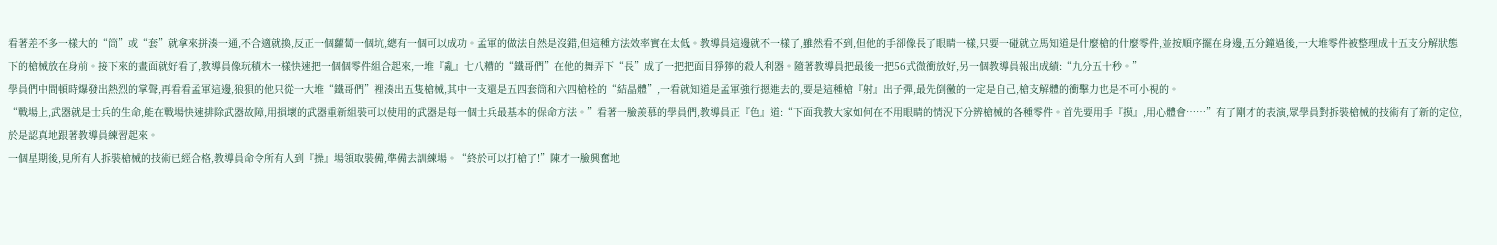看著差不多一樣大的“筒”或“套”就拿來拼湊一通,不合適就換,反正一個蘿蔔一個坑,總有一個可以成功。孟軍的做法自然是沒錯,但這種方法效率實在太低。教導員這邊就不一樣了,雖然看不到,但他的手卻像長了眼睛一樣,只要一碰就立馬知道是什麼槍的什麼零件,並按順序擺在身邊,五分鐘過後,一大堆零件被整理成十五支分解狀態下的槍械放在身前。接下來的畫面就好看了,教導員像玩積木一樣快速把一個個零件組合起來,一堆『亂』七八糟的“鐵哥們”在他的舞弄下“長”成了一把把面目猙獰的殺人利器。隨著教導員把最後一把56式微衝放好,另一個教導員報出成績:“九分五十秒。”
學員們中間頓時爆發出熱烈的掌聲,再看看孟軍這邊,狼狽的他只從一大堆“鐵哥們”裡湊出五隻槍械,其中一支還是五四套筒和六四槍栓的“結晶體”,一看就知道是孟軍強行摁進去的,要是這種槍『射』出子彈,最先倒黴的一定是自己,槍支解體的衝擊力也是不可小視的。
“戰場上,武器就是士兵的生命,能在戰場快速排除武器故障,用損壞的武器重新組裝可以使用的武器是每一個士兵最基本的保命方法。”看著一臉羨慕的學員們,教導員正『色』道:“下面我教大家如何在不用眼睛的情況下分辨槍械的各種零件。首先要用手『摸』,用心體會……”有了剛才的表演,眾學員對拆裝槍械的技術有了新的定位,於是認真地跟著教導員練習起來。
一個星期後,見所有人拆裝槍械的技術已經合格,教導員命令所有人到『操』場領取裝備,準備去訓練場。“終於可以打槍了!”陳才一臉興奮地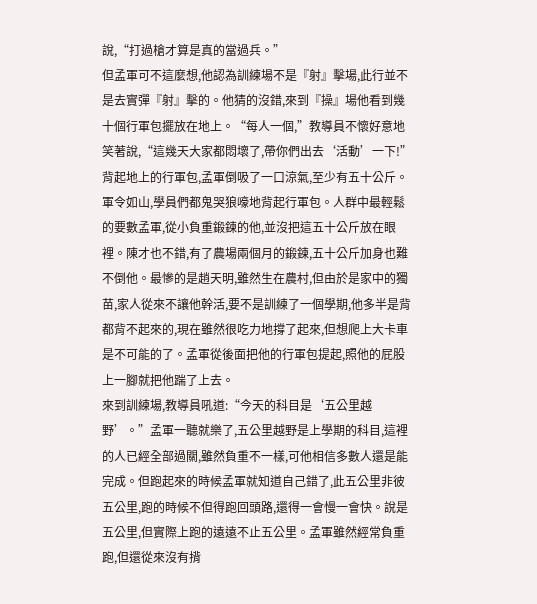說,“打過槍才算是真的當過兵。”
但孟軍可不這麼想,他認為訓練場不是『射』擊場,此行並不是去實彈『射』擊的。他猜的沒錯,來到『操』場他看到幾十個行軍包擺放在地上。“每人一個,”教導員不懷好意地笑著說,“這幾天大家都悶壞了,帶你們出去‘活動’一下!”背起地上的行軍包,孟軍倒吸了一口涼氣,至少有五十公斤。軍令如山,學員們都鬼哭狼嚎地背起行軍包。人群中最輕鬆的要數孟軍,從小負重鍛鍊的他,並沒把這五十公斤放在眼裡。陳才也不錯,有了農場兩個月的鍛鍊,五十公斤加身也難不倒他。最慘的是趙天明,雖然生在農村,但由於是家中的獨苗,家人從來不讓他幹活,要不是訓練了一個學期,他多半是背都背不起來的,現在雖然很吃力地撐了起來,但想爬上大卡車是不可能的了。孟軍從後面把他的行軍包提起,照他的屁股上一腳就把他踹了上去。
來到訓練場,教導員吼道:“今天的科目是‘五公里越野’。”孟軍一聽就樂了,五公里越野是上學期的科目,這裡的人已經全部過關,雖然負重不一樣,可他相信多數人還是能完成。但跑起來的時候孟軍就知道自己錯了,此五公里非彼五公里,跑的時候不但得跑回頭路,還得一會慢一會快。說是五公里,但實際上跑的遠遠不止五公里。孟軍雖然經常負重跑,但還從來沒有揹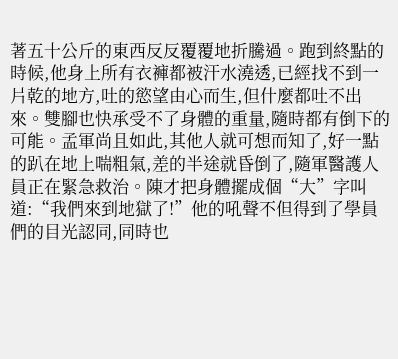著五十公斤的東西反反覆覆地折騰過。跑到終點的時候,他身上所有衣褲都被汗水澆透,已經找不到一片乾的地方,吐的慾望由心而生,但什麼都吐不出來。雙腳也快承受不了身體的重量,隨時都有倒下的可能。孟軍尚且如此,其他人就可想而知了,好一點的趴在地上喘粗氣,差的半途就昏倒了,隨軍醫護人員正在緊急救治。陳才把身體擺成個“大”字叫道:“我們來到地獄了!”他的吼聲不但得到了學員們的目光認同,同時也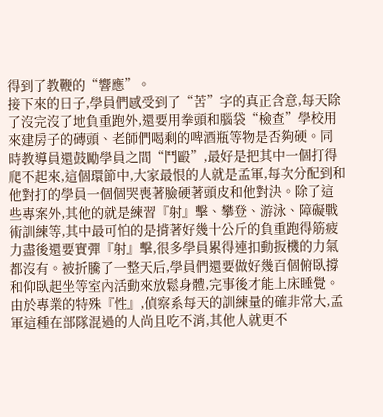得到了教鞭的“響應”。
接下來的日子,學員們感受到了“苦”字的真正含意,每天除了沒完沒了地負重跑外,還要用拳頭和腦袋“檢查”學校用來建房子的磚頭、老師們喝剩的啤酒瓶等物是否夠硬。同時教導員還鼓勵學員之間“鬥毆”,最好是把其中一個打得爬不起來,這個環節中,大家最恨的人就是孟軍,每次分配到和他對打的學員一個個哭喪著臉硬著頭皮和他對決。除了這些專案外,其他的就是練習『射』擊、攀登、游泳、障礙戰術訓練等,其中最可怕的是揹著好幾十公斤的負重跑得筋疲力盡後還要實彈『射』擊,很多學員累得連扣動扳機的力氣都沒有。被折騰了一整天后,學員們還要做好幾百個俯臥撐和仰臥起坐等室內活動來放鬆身體,完事後才能上床睡覺。
由於專業的特殊『性』,偵察系每天的訓練量的確非常大,孟軍這種在部隊混過的人尚且吃不消,其他人就更不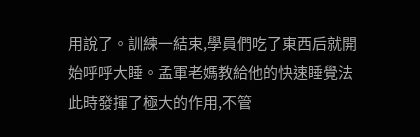用說了。訓練一結束,學員們吃了東西后就開始呼呼大睡。孟軍老媽教給他的快速睡覺法此時發揮了極大的作用,不管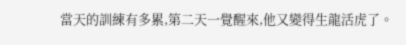當天的訓練有多累,第二天一覺醒來,他又變得生龍活虎了。